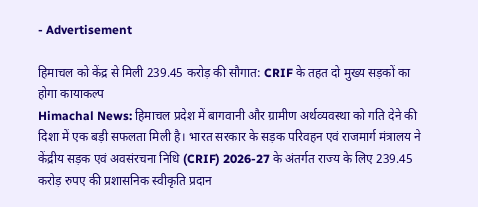- Advertisement

हिमाचल को केंद्र से मिली 239.45 करोड़ की सौगात: CRIF के तहत दो मुख्य सड़कों का होगा कायाकल्प
Himachal News: हिमाचल प्रदेश में बागवानी और ग्रामीण अर्थव्यवस्था को गति देने की दिशा में एक बड़ी सफलता मिली है। भारत सरकार के सड़क परिवहन एवं राजमार्ग मंत्रालय ने केंद्रीय सड़क एवं अवसंरचना निधि (CRIF) 2026-27 के अंतर्गत राज्य के लिए 239.45 करोड़ रुपए की प्रशासनिक स्वीकृति प्रदान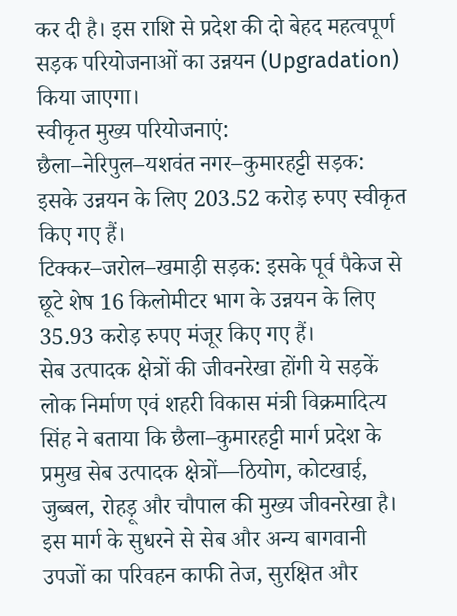कर दी है। इस राशि से प्रदेश की दो बेहद महत्वपूर्ण सड़क परियोजनाओं का उन्नयन (Upgradation) किया जाएगा।
स्वीकृत मुख्य परियोजनाएं:
छैला–नेरिपुल–यशवंत नगर–कुमारहट्टी सड़क: इसके उन्नयन के लिए 203.52 करोड़ रुपए स्वीकृत किए गए हैं।
टिक्कर–जरोल–खमाड़ी सड़क: इसके पूर्व पैकेज से छूटे शेष 16 किलोमीटर भाग के उन्नयन के लिए 35.93 करोड़ रुपए मंजूर किए गए हैं।
सेब उत्पादक क्षेत्रों की जीवनरेखा होंगी ये सड़कें
लोक निर्माण एवं शहरी विकास मंत्री विक्रमादित्य सिंह ने बताया कि छैला–कुमारहट्टी मार्ग प्रदेश के प्रमुख सेब उत्पादक क्षेत्रों—ठियोग, कोटखाई, जुब्बल, रोहड़ू और चौपाल की मुख्य जीवनरेखा है। इस मार्ग के सुधरने से सेब और अन्य बागवानी उपजों का परिवहन काफी तेज, सुरक्षित और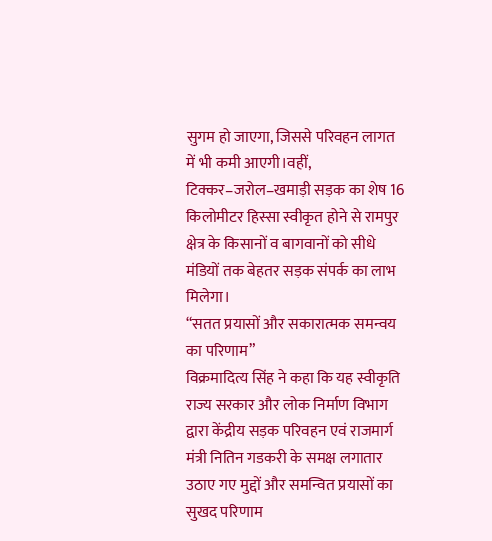सुगम हो जाएगा, जिससे परिवहन लागत में भी कमी आएगी।वहीं, टिक्कर–जरोल–खमाड़ी सड़क का शेष 16 किलोमीटर हिस्सा स्वीकृत होने से रामपुर क्षेत्र के किसानों व बागवानों को सीधे मंडियों तक बेहतर सड़क संपर्क का लाभ मिलेगा।
“सतत प्रयासों और सकारात्मक समन्वय का परिणाम”
विक्रमादित्य सिंह ने कहा कि यह स्वीकृति राज्य सरकार और लोक निर्माण विभाग द्वारा केंद्रीय सड़क परिवहन एवं राजमार्ग मंत्री नितिन गडकरी के समक्ष लगातार उठाए गए मुद्दों और समन्वित प्रयासों का सुखद परिणाम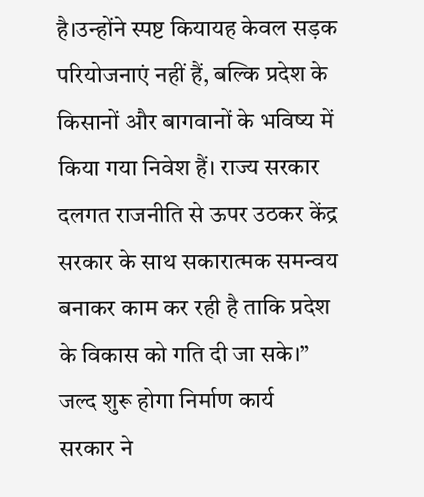है।उन्होंने स्पष्ट कियायह केवल सड़क परियोजनाएं नहीं हैं, बल्कि प्रदेश के किसानों और बागवानों के भविष्य में किया गया निवेश हैं। राज्य सरकार दलगत राजनीति से ऊपर उठकर केंद्र सरकार के साथ सकारात्मक समन्वय बनाकर काम कर रही है ताकि प्रदेश के विकास को गति दी जा सके।”
जल्द शुरू होगा निर्माण कार्य
सरकार ने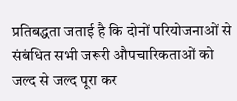प्रतिबद्धता जताई है कि दोनों परियोजनाओं से संबंधित सभी जरूरी औपचारिकताओं को जल्द से जल्द पूरा कर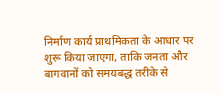निर्माण कार्य प्राथमिकता के आधार पर शुरू किया जाएगा, ताकि जनता और बागवानों को समयबद्ध तरीके से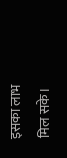इसका लाभ मिल सके।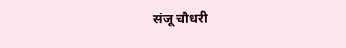संजू चौधरी